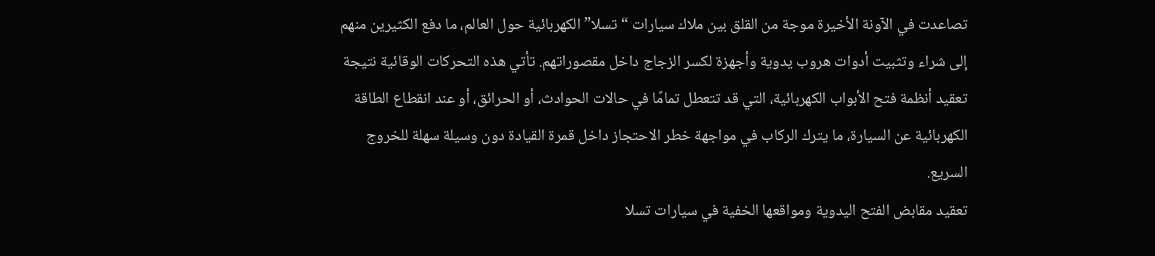تصاعدت في الآونة الأخيرة موجة من القلق بين ملاك سيارات “تسلا” الكهربائية حول العالم، ما دفع الكثيرين منهم إلى شراء وتثبيت أدوات هروب يدوية وأجهزة لكسر الزجاج داخل مقصوراتهم. تأتي هذه التحركات الوقائية نتيجة تعقيد أنظمة فتح الأبواب الكهربائية، التي قد تتعطل تمامًا في حالات الحوادث، أو الحرائق، أو عند انقطاع الطاقة الكهربائية عن السيارة، ما يترك الركاب في مواجهة خطر الاحتجاز داخل قمرة القيادة دون وسيلة سهلة للخروج السريع.
تعقيد مقابض الفتح اليدوية ومواقعها الخفية في سيارات تسلا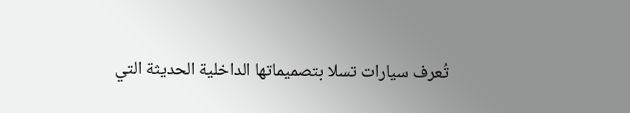تُعرف سيارات تسلا بتصميماتها الداخلية الحديثة التي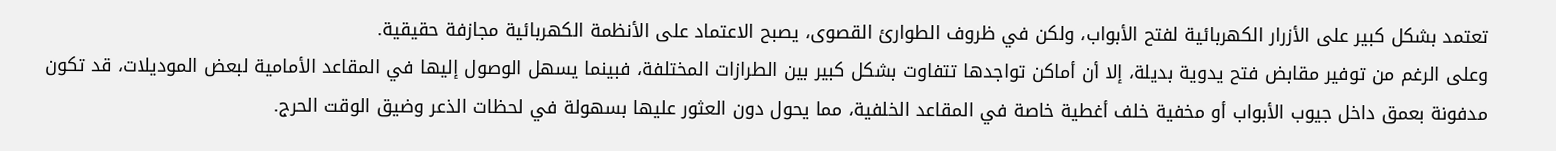تعتمد بشكل كبير على الأزرار الكهربائية لفتح الأبواب، ولكن في ظروف الطوارئ القصوى، يصبح الاعتماد على الأنظمة الكهربائية مجازفة حقيقية.
وعلى الرغم من توفير مقابض فتح يدوية بديلة، إلا أن أماكن تواجدها تتفاوت بشكل كبير بين الطرازات المختلفة، فبينما يسهل الوصول إليها في المقاعد الأمامية لبعض الموديلات، قد تكون مدفونة بعمق داخل جيوب الأبواب أو مخفية خلف أغطية خاصة في المقاعد الخلفية، مما يحول دون العثور عليها بسهولة في لحظات الذعر وضيق الوقت الحرج.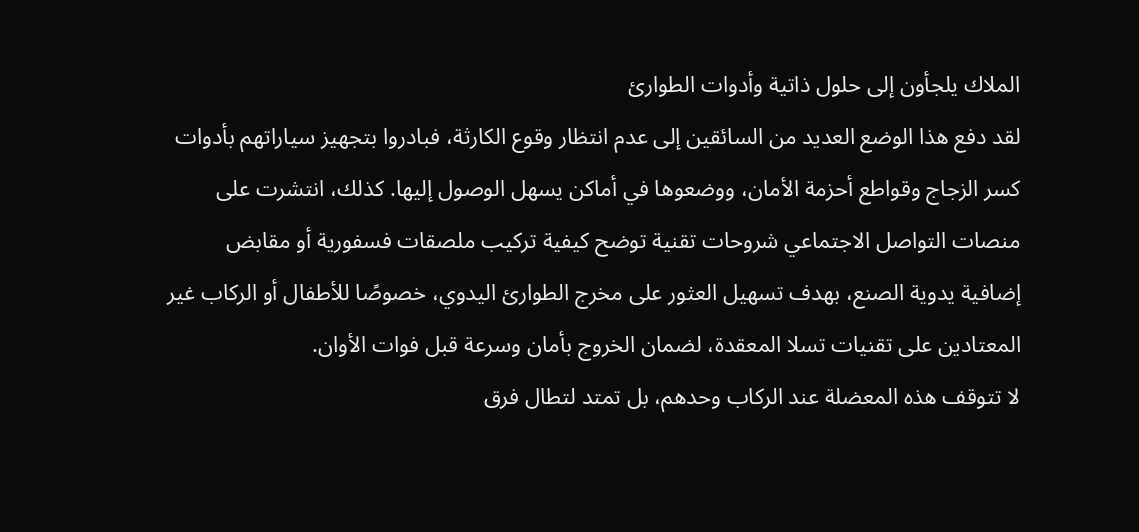الملاك يلجأون إلى حلول ذاتية وأدوات الطوارئ
لقد دفع هذا الوضع العديد من السائقين إلى عدم انتظار وقوع الكارثة، فبادروا بتجهيز سياراتهم بأدوات كسر الزجاج وقواطع أحزمة الأمان، ووضعوها في أماكن يسهل الوصول إليها. كذلك، انتشرت على منصات التواصل الاجتماعي شروحات تقنية توضح كيفية تركيب ملصقات فسفورية أو مقابض إضافية يدوية الصنع، بهدف تسهيل العثور على مخرج الطوارئ اليدوي، خصوصًا للأطفال أو الركاب غير المعتادين على تقنيات تسلا المعقدة، لضمان الخروج بأمان وسرعة قبل فوات الأوان.
لا تتوقف هذه المعضلة عند الركاب وحدهم، بل تمتد لتطال فرق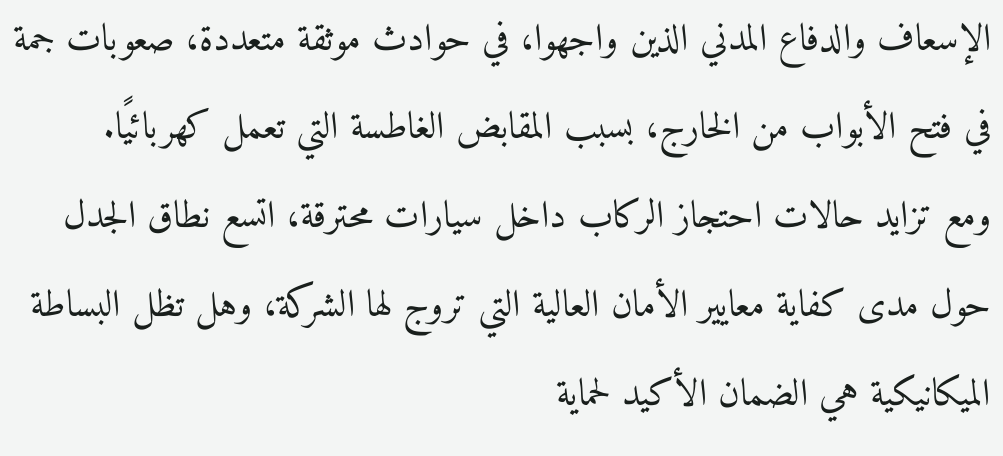الإسعاف والدفاع المدني الذين واجهوا، في حوادث موثقة متعددة، صعوبات جمة في فتح الأبواب من الخارج، بسبب المقابض الغاطسة التي تعمل كهربائيًا.
ومع تزايد حالات احتجاز الركاب داخل سيارات محترقة، اتسع نطاق الجدل حول مدى كفاية معايير الأمان العالية التي تروج لها الشركة، وهل تظل البساطة الميكانيكية هي الضمان الأكيد لحماية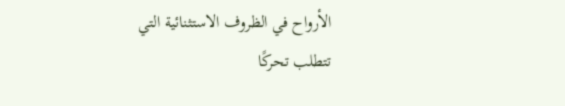الأرواح في الظروف الاستثنائية التي تتطلب تحركًا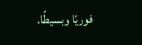فوريًا وبسيطًا.